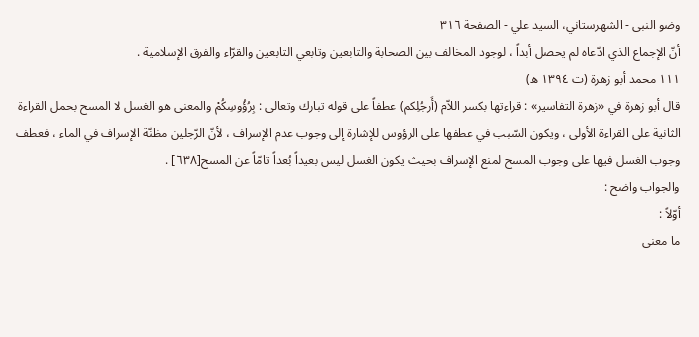وضو النبی - الشهرستاني، السيد علي - الصفحة ٣١٦
أنّ الإجماع الذي ادّعاه لم يحصل أبداً ، لوجود المخالف بين الصحابة والتابعين وتابعي التابعين والقرّاء والفرق الإسلامية .
١١١ محمد أبو زهرة (ت ١٣٩٤ ه)
قال أبو زهرة في «زهرة التفاسير» : قراءتها بكسر اللاّم (أَرجُلِكم) عطفاً على قوله تبارك وتعالى : بِرُؤُوسِكُمْ والمعنى هو الغسل لا المسح بحمل القراءة الثانية على القراءة الأولى ، ويكون السّبب في عطفها على الرؤوس للإشارة إلى وجوب عدم الإسراف ، لأنّ الرّجلين مظنّة الإسراف في الماء ، فعطف وجوب الغسل فيها على وجوب المسح لمنع الإسراف بحيث يكون الغسل ليس بعيداً بُعداً تامّاً عن المسح[٦٣٨] .
والجواب واضح :
أوّلاً :
ما معنى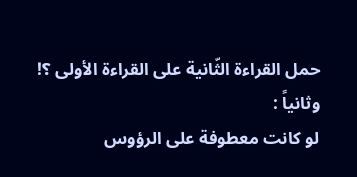حمل القراءة الثّانية على القراءة الأولى ؟!
وثانياً :
لو كانت معطوفة على الرؤوس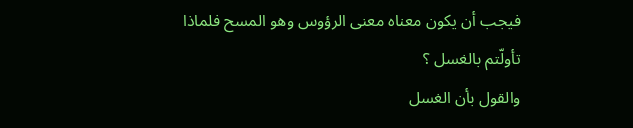فيجب أن يكون معناه معنى الرؤوس وهو المسح فلماذا تأولّتم بالغسل ؟
والقول بأن الغسل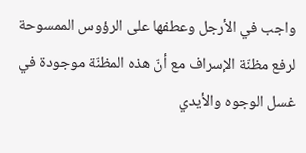واجب في الأرجل وعطفها على الرؤوس الممسوحة لرفع مظنّة الإسراف مع أنّ هذه المظنّة موجودة في غسل الوجوه والأيدي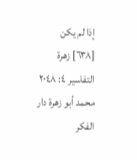إذا لم يكن
[٦٣٨] زهرة التفاسير ٤: ٢٠٤٨ محمد أبو زهرة دار الفكر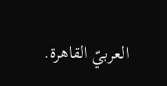العربيّ القاهرة.